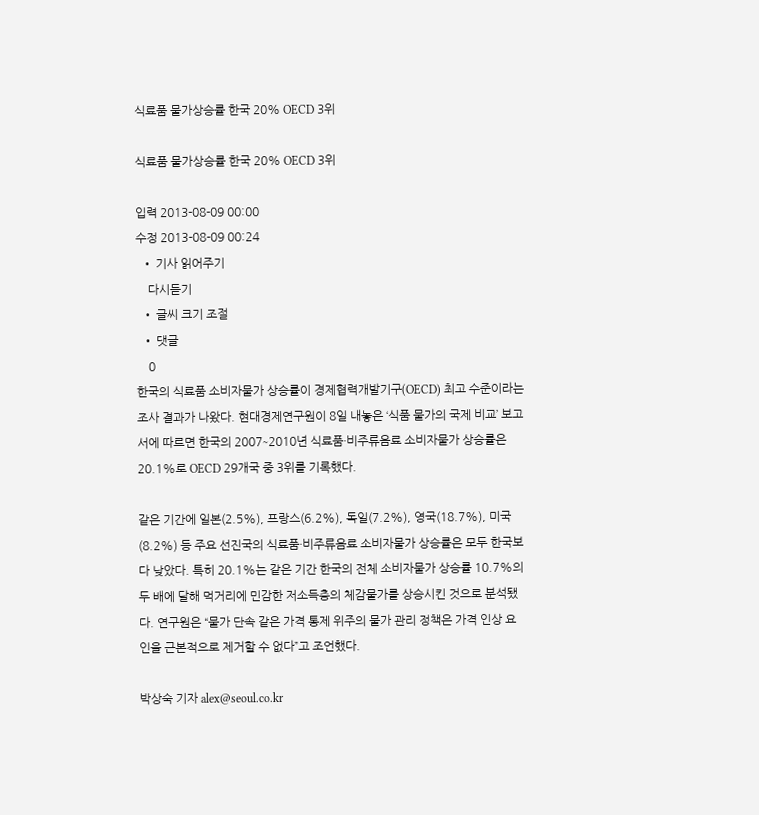식료품 물가상승률 한국 20% OECD 3위

식료품 물가상승률 한국 20% OECD 3위

입력 2013-08-09 00:00
수정 2013-08-09 00:24
  • 기사 읽어주기
    다시듣기
  • 글씨 크기 조절
  • 댓글
    0
한국의 식료품 소비자물가 상승률이 경제협력개발기구(OECD) 최고 수준이라는 조사 결과가 나왔다. 현대경제연구원이 8일 내놓은 ‘식품 물가의 국제 비교’ 보고서에 따르면 한국의 2007∼2010년 식료품·비주류음료 소비자물가 상승률은 20.1%로 OECD 29개국 중 3위를 기록했다.

같은 기간에 일본(2.5%), 프랑스(6.2%), 독일(7.2%), 영국(18.7%), 미국(8.2%) 등 주요 선진국의 식료품·비주류음료 소비자물가 상승률은 모두 한국보다 낮았다. 특히 20.1%는 같은 기간 한국의 전체 소비자물가 상승률 10.7%의 두 배에 달해 먹거리에 민감한 저소득층의 체감물가를 상승시킨 것으로 분석됐다. 연구원은 “물가 단속 같은 가격 통제 위주의 물가 관리 정책은 가격 인상 요인을 근본적으로 제거할 수 없다”고 조언했다.

박상숙 기자 alex@seoul.co.kr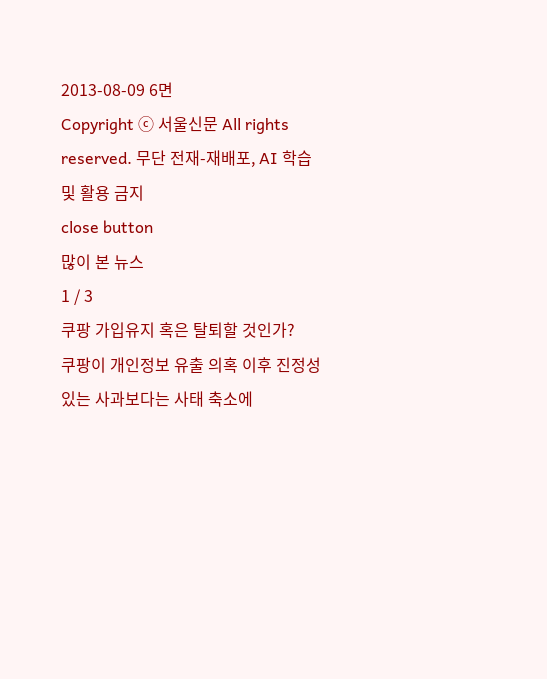2013-08-09 6면
Copyright ⓒ 서울신문 All rights reserved. 무단 전재-재배포, AI 학습 및 활용 금지
close button
많이 본 뉴스
1 / 3
쿠팡 가입유지 혹은 탈퇴할 것인가?
쿠팡이 개인정보 유출 의혹 이후 진정성 있는 사과보다는 사태 축소에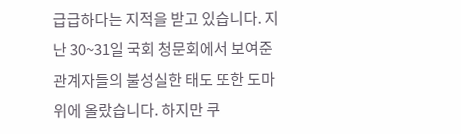급급하다는 지적을 받고 있습니다. 지난 30~31일 국회 청문회에서 보여준 관계자들의 불성실한 태도 또한 도마 위에 올랐습니다. 하지만 쿠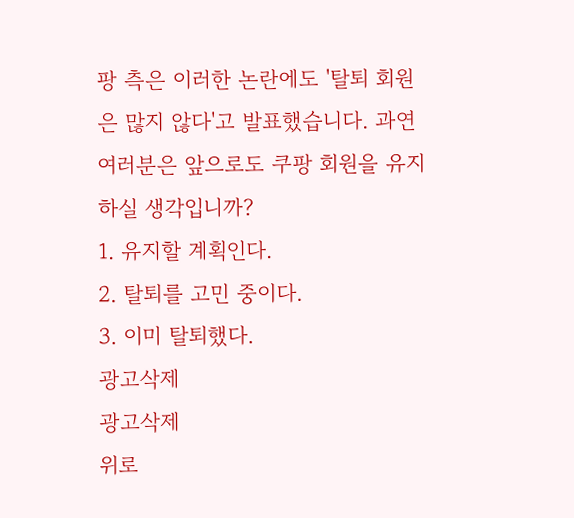팡 측은 이러한 논란에도 '탈퇴 회원은 많지 않다'고 발표했습니다. 과연 여러분은 앞으로도 쿠팡 회원을 유지하실 생각입니까?
1. 유지할 계획인다.
2. 탈퇴를 고민 중이다.
3. 이미 탈퇴했다.
광고삭제
광고삭제
위로